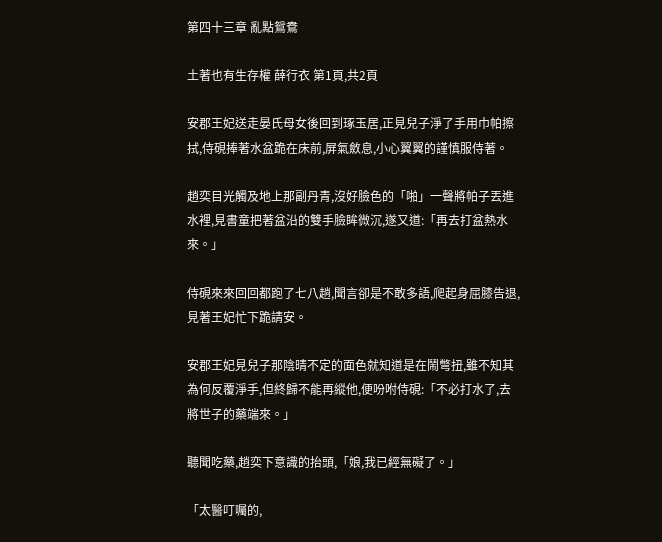第四十三章 亂點鴛鴦

土著也有生存權 薛行衣 第1頁,共2頁

安郡王妃送走晏氏母女後回到琢玉居,正見兒子淨了手用巾帕擦拭,侍硯捧著水盆跪在床前,屏氣斂息,小心翼翼的謹慎服侍著。

趙奕目光觸及地上那副丹青,沒好臉色的「啪」一聲將帕子丟進水裡,見書童把著盆沿的雙手臉眸微沉,遂又道:「再去打盆熱水來。」

侍硯來來回回都跑了七八趟,聞言卻是不敢多語,爬起身屈膝告退,見著王妃忙下跪請安。

安郡王妃見兒子那陰晴不定的面色就知道是在鬧彆扭,雖不知其為何反覆淨手,但終歸不能再縱他,便吩咐侍硯:「不必打水了,去將世子的藥端來。」

聽聞吃藥,趙奕下意識的抬頭,「娘,我已經無礙了。」

「太醫叮囑的,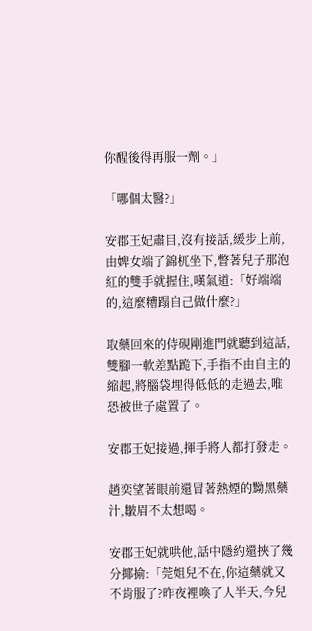你醒後得再服一劑。」

「哪個太醫?」

安郡王妃肅目,沒有接話,緩步上前,由婢女端了錦杌坐下,瞥著兒子那泡紅的雙手就握住,嘆氣道:「好端端的,這麼糟蹋自己做什麼?」

取藥回來的侍硯剛進門就聽到這話,雙腳一軟差點跪下,手指不由自主的縮起,將腦袋埋得低低的走過去,唯恐被世子處置了。

安郡王妃接過,揮手將人都打發走。

趙奕望著眼前還冒著熱煙的黝黑藥汁,皺眉不太想喝。

安郡王妃就哄他,話中隱約還挾了幾分揶揄:「莞姐兒不在,你這藥就又不肯服了?昨夜裡喚了人半天,今兒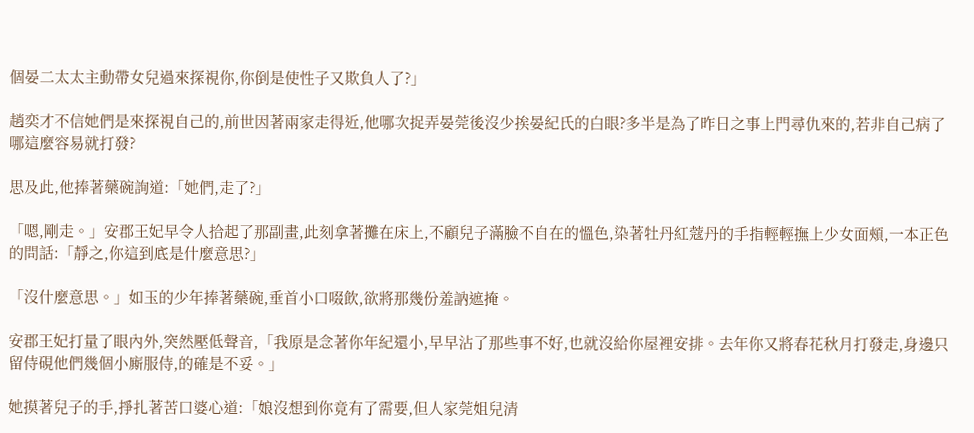個晏二太太主動帶女兒過來探視你,你倒是使性子又欺負人了?」

趙奕才不信她們是來探視自己的,前世因著兩家走得近,他哪次捉弄晏莞後沒少挨晏紀氏的白眼?多半是為了昨日之事上門尋仇來的,若非自己病了哪這麼容易就打發?

思及此,他捧著藥碗詢道:「她們,走了?」

「嗯,剛走。」安郡王妃早令人拾起了那副畫,此刻拿著攤在床上,不顧兒子滿臉不自在的慍色,染著牡丹紅蔻丹的手指輕輕撫上少女面頰,一本正色的問話:「靜之,你這到底是什麼意思?」

「沒什麼意思。」如玉的少年捧著藥碗,垂首小口啜飲,欲將那幾份羞訥遮掩。

安郡王妃打量了眼內外,突然壓低聲音,「我原是念著你年紀還小,早早沾了那些事不好,也就沒給你屋裡安排。去年你又將春花秋月打發走,身邊只留侍硯他們幾個小廝服侍,的確是不妥。」

她摸著兒子的手,掙扎著苦口婆心道:「娘沒想到你竟有了需要,但人家莞姐兒清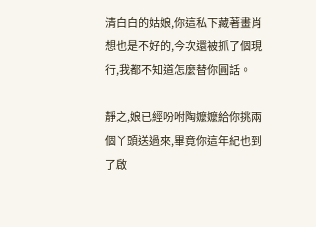清白白的姑娘,你這私下藏著畫肖想也是不好的,今次還被抓了個現行,我都不知道怎麼替你圓話。

靜之,娘已經吩咐陶嬤嬤給你挑兩個丫頭送過來,畢竟你這年紀也到了啟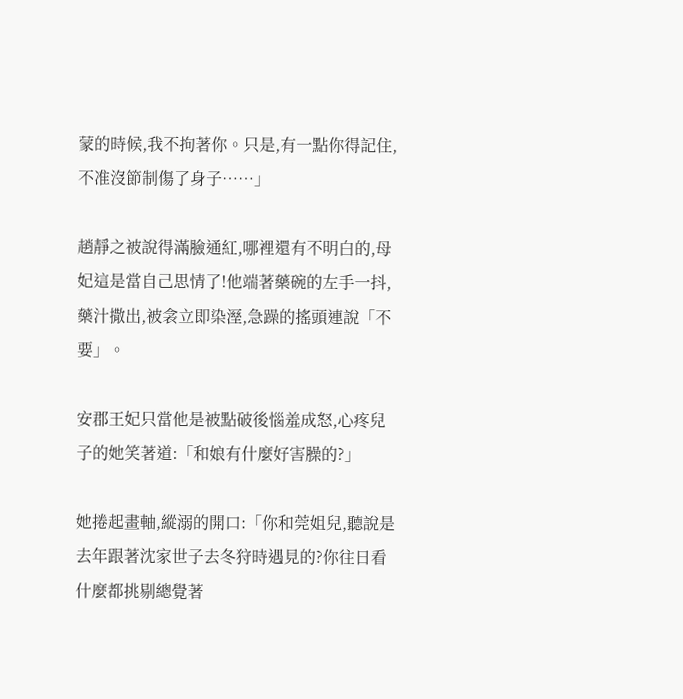蒙的時候,我不拘著你。只是,有一點你得記住,不准沒節制傷了身子……」

趙靜之被說得滿臉通紅,哪裡還有不明白的,母妃這是當自己思情了!他端著藥碗的左手一抖,藥汁撒出,被衾立即染溼,急躁的搖頭連說「不要」。

安郡王妃只當他是被點破後惱羞成怒,心疼兒子的她笑著道:「和娘有什麼好害臊的?」

她捲起畫軸,縱溺的開口:「你和莞姐兒,聽說是去年跟著沈家世子去冬狩時遇見的?你往日看什麼都挑剔總覺著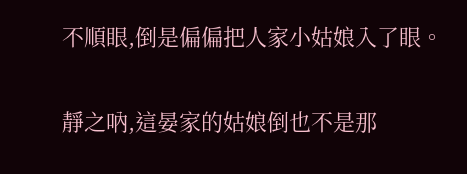不順眼,倒是偏偏把人家小姑娘入了眼。

靜之吶,這晏家的姑娘倒也不是那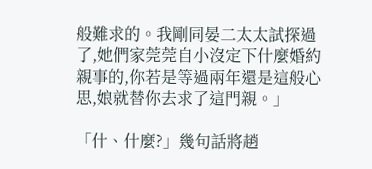般難求的。我剛同晏二太太試探過了,她們家莞莞自小沒定下什麼婚約親事的,你若是等過兩年還是這般心思,娘就替你去求了這門親。」

「什、什麼?」幾句話將趙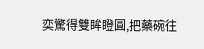奕驚得雙眸瞪圓,把藥碗往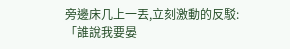旁邊床几上一丟,立刻激動的反駁:「誰說我要晏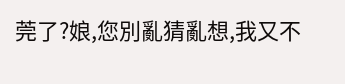莞了?娘,您別亂猜亂想,我又不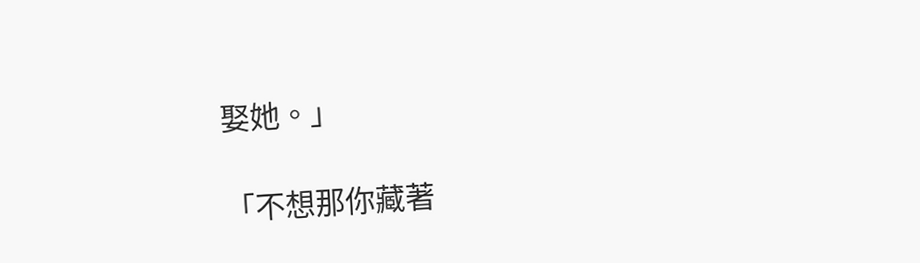娶她。」

「不想那你藏著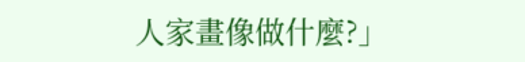人家畫像做什麼?」